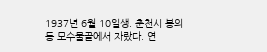1937년 6월 10일생. 춘천시 봉의동 모수물골에서 자랐다. 연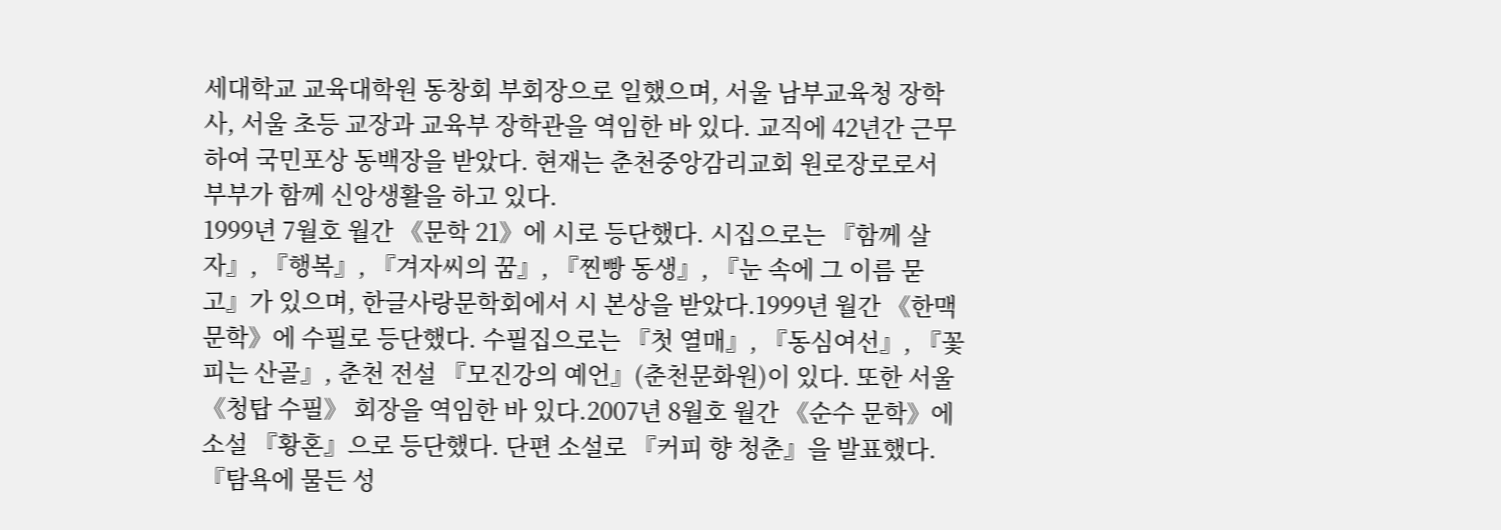세대학교 교육대학원 동창회 부회장으로 일했으며, 서울 남부교육청 장학사, 서울 초등 교장과 교육부 장학관을 역임한 바 있다. 교직에 42년간 근무하여 국민포상 동백장을 받았다. 현재는 춘천중앙감리교회 원로장로로서 부부가 함께 신앙생활을 하고 있다.
1999년 7월호 월간 《문학 21》에 시로 등단했다. 시집으로는 『함께 살자』, 『행복』, 『겨자씨의 꿈』, 『찐빵 동생』, 『눈 속에 그 이름 묻고』가 있으며, 한글사랑문학회에서 시 본상을 받았다.1999년 월간 《한맥 문학》에 수필로 등단했다. 수필집으로는 『첫 열매』, 『동심여선』, 『꽃피는 산골』, 춘천 전설 『모진강의 예언』(춘천문화원)이 있다. 또한 서울 《청탑 수필》 회장을 역임한 바 있다.2007년 8월호 월간 《순수 문학》에 소설 『황혼』으로 등단했다. 단편 소설로 『커피 향 청춘』을 발표했다. 『탐욕에 물든 성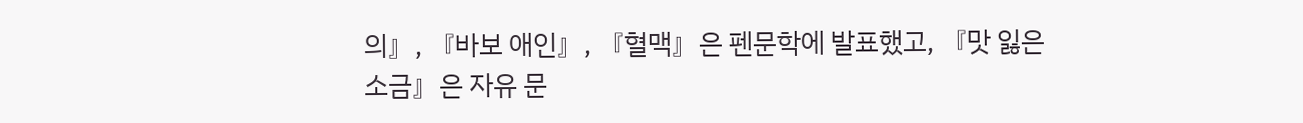의』, 『바보 애인』, 『혈맥』은 펜문학에 발표했고, 『맛 잃은 소금』은 자유 문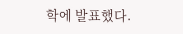학에 발표했다.